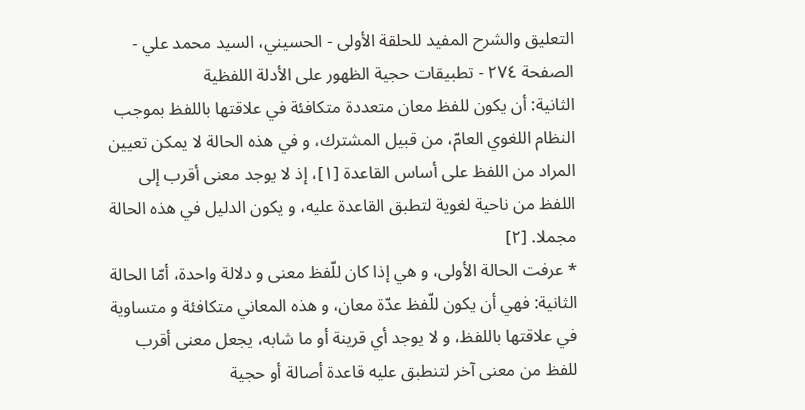التعليق والشرح المفيد للحلقة الأولى - الحسيني، السيد محمد علي - الصفحة ٢٧٤ - تطبيقات حجية الظهور على الأدلة اللفظية
الثانية: أن يكون للفظ معان متعددة متكافئة في علاقتها باللفظ بموجب النظام اللغوي العامّ، من قبيل المشترك، و في هذه الحالة لا يمكن تعيين المراد من اللفظ على أساس القاعدة [١]، إذ لا يوجد معنى أقرب إلى اللفظ من ناحية لغوية لتطبق القاعدة عليه، و يكون الدليل في هذه الحالة مجملا. [٢]
* عرفت الحالة الأولى، و هي إذا كان للّفظ معنى و دلالة واحدة، أمّا الحالة الثانية: فهي أن يكون للّفظ عدّة معان، و هذه المعاني متكافئة و متساوية في علاقتها باللفظ، و لا يوجد أي قرينة أو ما شابه، يجعل معنى أقرب للفظ من معنى آخر لتنطبق عليه قاعدة أصالة أو حجية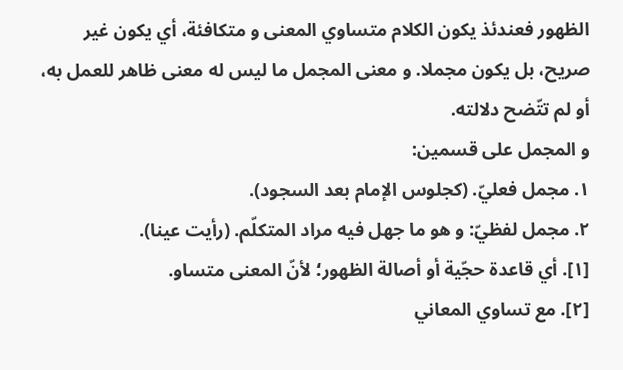الظهور فعندئذ يكون الكلام متساوي المعنى و متكافئة، أي يكون غير صريح، بل يكون مجملا. و معنى المجمل ما ليس له معنى ظاهر للعمل به، أو لم تتّضح دلالته.
و المجمل على قسمين:
١. مجمل فعليّ. (كجلوس الإمام بعد السجود).
٢. مجمل لفظيّ: و هو ما جهل فيه مراد المتكلّم. (رأيت عينا).
[١]. أي قاعدة حجّية أو أصالة الظهور؛ لأنّ المعنى متساو.
[٢]. مع تساوي المعاني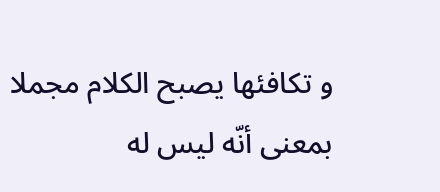و تكافئها يصبح الكلام مجملا بمعنى أنّه ليس له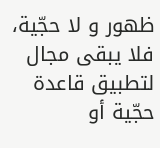ظهور و لا حجّية، فلا يبقى مجال لتطبيق قاعدة حجّية أو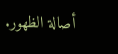أصالة الظهور.